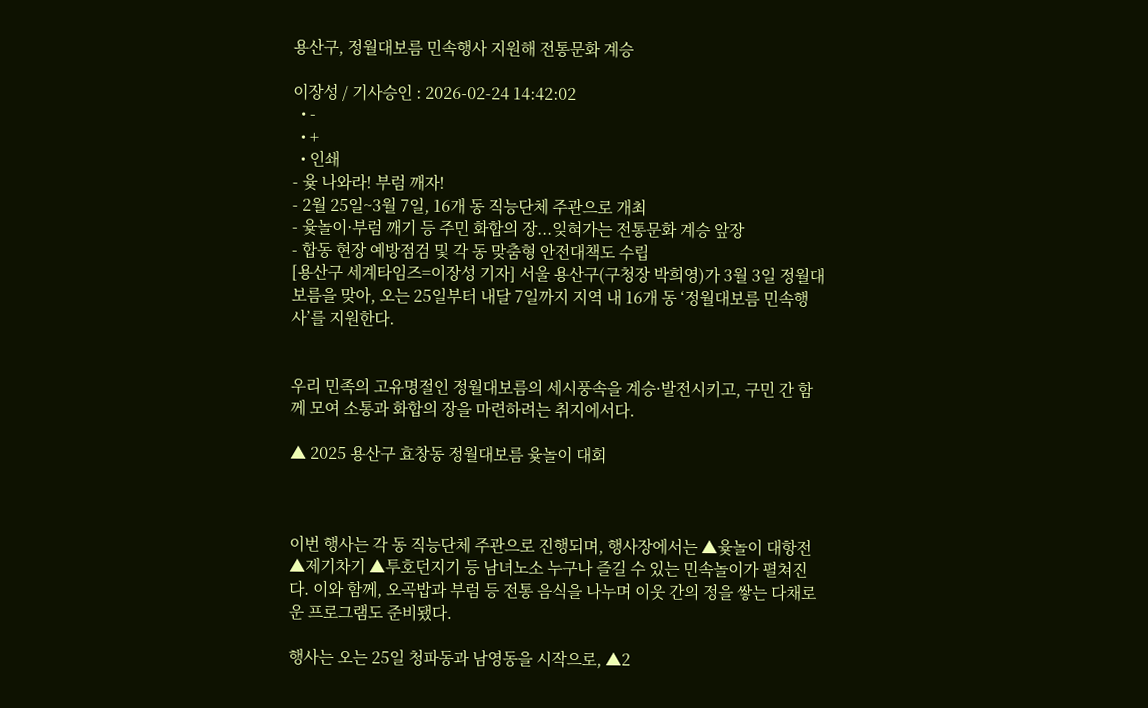용산구, 정월대보름 민속행사 지원해 전통문화 계승

이장성 / 기사승인 : 2026-02-24 14:42:02
  • -
  • +
  • 인쇄
- 윷 나와라! 부럼 깨자!
- 2월 25일~3월 7일, 16개 동 직능단체 주관으로 개최
- 윷놀이·부럼 깨기 등 주민 화합의 장...잊혀가는 전통문화 계승 앞장
- 합동 현장 예방점검 및 각 동 맞춤형 안전대책도 수립
[용산구 세계타임즈=이장성 기자] 서울 용산구(구청장 박희영)가 3월 3일 정월대보름을 맞아, 오는 25일부터 내달 7일까지 지역 내 16개 동 ‘정월대보름 민속행사’를 지원한다.


우리 민족의 고유명절인 정월대보름의 세시풍속을 계승·발전시키고, 구민 간 함께 모여 소통과 화합의 장을 마련하려는 취지에서다.

▲ 2025 용산구 효창동 정월대보름 윷놀이 대회



이번 행사는 각 동 직능단체 주관으로 진행되며, 행사장에서는 ▲윷놀이 대항전 ▲제기차기 ▲투호던지기 등 남녀노소 누구나 즐길 수 있는 민속놀이가 펼쳐진다. 이와 함께, 오곡밥과 부럼 등 전통 음식을 나누며 이웃 간의 정을 쌓는 다채로운 프로그램도 준비됐다.

행사는 오는 25일 청파동과 남영동을 시작으로, ▲2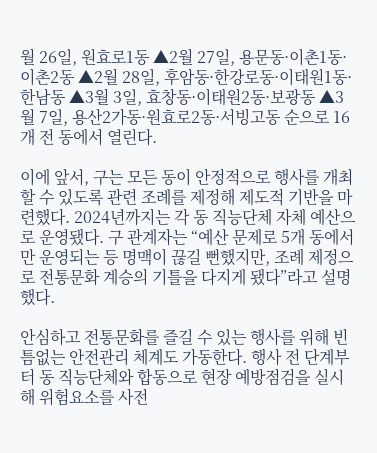월 26일, 원효로1동 ▲2월 27일, 용문동·이촌1동·이촌2동 ▲2월 28일, 후암동·한강로동·이태원1동·한남동 ▲3월 3일, 효창동·이태원2동·보광동 ▲3월 7일, 용산2가동·원효로2동·서빙고동 순으로 16개 전 동에서 열린다.

이에 앞서, 구는 모든 동이 안정적으로 행사를 개최할 수 있도록 관련 조례를 제정해 제도적 기반을 마련했다. 2024년까지는 각 동 직능단체 자체 예산으로 운영됐다. 구 관계자는 “예산 문제로 5개 동에서만 운영되는 등 명맥이 끊길 뻔했지만, 조례 제정으로 전통문화 계승의 기틀을 다지게 됐다”라고 설명했다.

안심하고 전통문화를 즐길 수 있는 행사를 위해 빈틈없는 안전관리 체계도 가동한다. 행사 전 단계부터 동 직능단체와 합동으로 현장 예방점검을 실시해 위험요소를 사전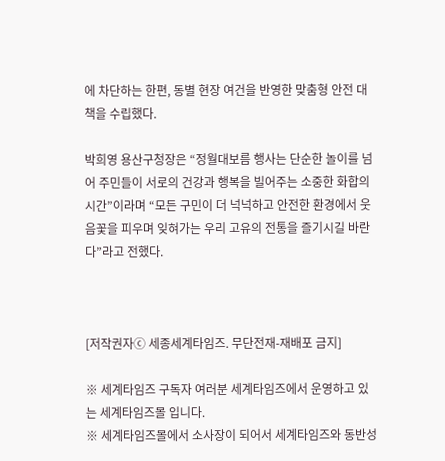에 차단하는 한편, 동별 현장 여건을 반영한 맞춤형 안전 대책을 수립했다.

박희영 용산구청장은 “정월대보름 행사는 단순한 놀이를 넘어 주민들이 서로의 건강과 행복을 빌어주는 소중한 화합의 시간”이라며 “모든 구민이 더 넉넉하고 안전한 환경에서 웃음꽃을 피우며 잊혀가는 우리 고유의 전통을 즐기시길 바란다”라고 전했다.



[저작권자ⓒ 세종세계타임즈. 무단전재-재배포 금지]

※ 세계타임즈 구독자 여러분 세계타임즈에서 운영하고 있는 세계타임즈몰 입니다.
※ 세계타임즈몰에서 소사장이 되어서 세계타임즈와 동반성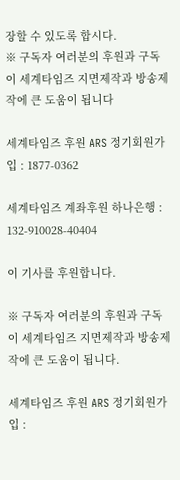장할 수 있도록 합시다.
※ 구독자 여러분의 후원과 구독이 세계타임즈 지면제작과 방송제작에 큰 도움이 됩니다

세계타임즈 후원 ARS 정기회원가입 : 1877-0362

세계타임즈 계좌후원 하나은행 : 132-910028-40404

이 기사를 후원합니다.

※ 구독자 여러분의 후원과 구독이 세계타임즈 지면제작과 방송제작에 큰 도움이 됩니다.

세계타임즈 후원 ARS 정기회원가입 :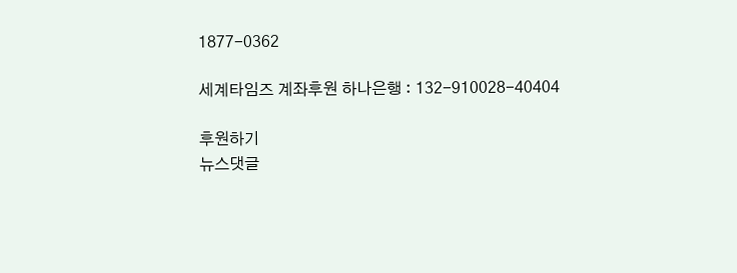1877-0362

세계타임즈 계좌후원 하나은행 : 132-910028-40404

후원하기
뉴스댓글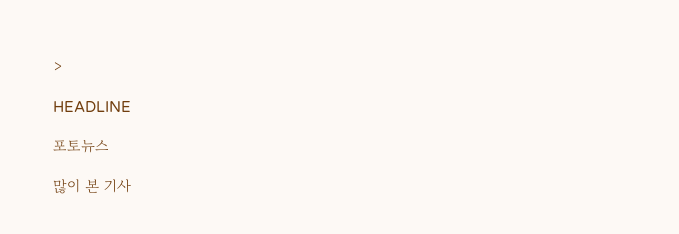>

HEADLINE

포토뉴스

많이 본 기사